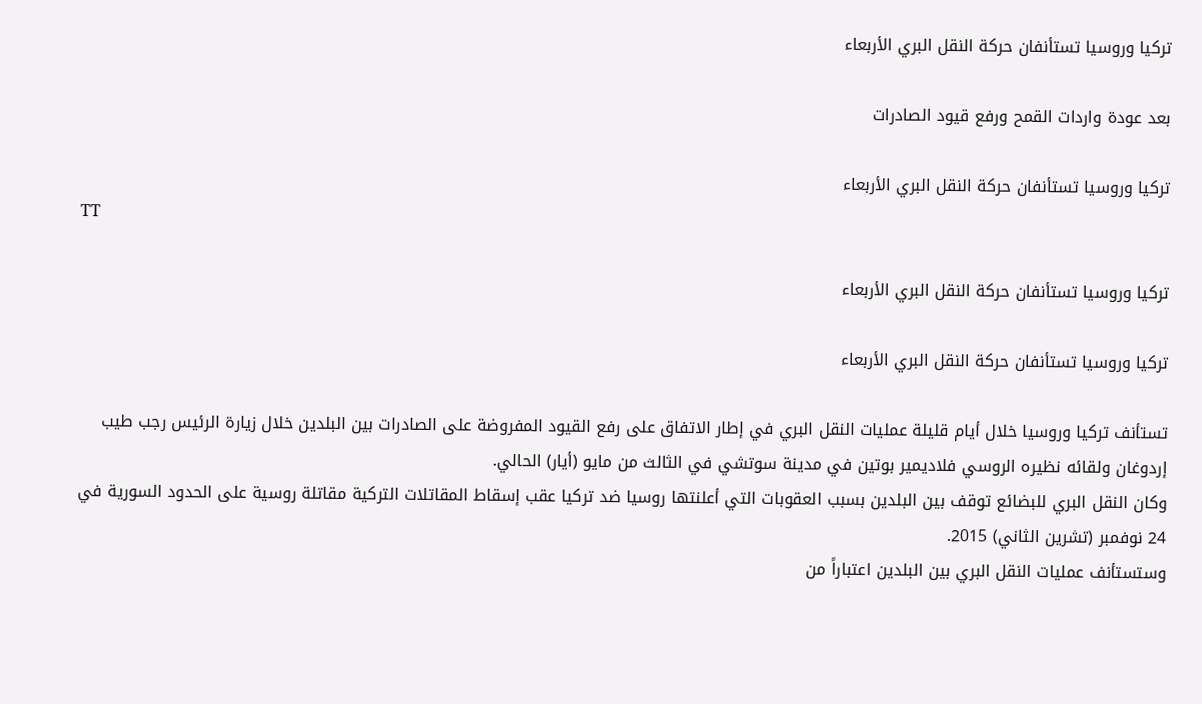تركيا وروسيا تستأنفان حركة النقل البري الأربعاء

بعد عودة واردات القمح ورفع قيود الصادرات

تركيا وروسيا تستأنفان حركة النقل البري الأربعاء
TT

تركيا وروسيا تستأنفان حركة النقل البري الأربعاء

تركيا وروسيا تستأنفان حركة النقل البري الأربعاء

تستأنف تركيا وروسيا خلال أيام قليلة عمليات النقل البري في إطار الاتفاق على رفع القيود المفروضة على الصادرات بين البلدين خلال زيارة الرئيس رجب طيب إردوغان ولقائه نظيره الروسي فلاديمير بوتين في مدينة سوتشي في الثالث من مايو (أيار) الحالي.
وكان النقل البري للبضائع توقف بين البلدين بسبب العقوبات التي أعلنتها روسيا ضد تركيا عقب إسقاط المقاتلات التركية مقاتلة روسية على الحدود السورية في 24 نوفمبر (تشرين الثاني) 2015.
وستستأنف عمليات النقل البري بين البلدين اعتباراً من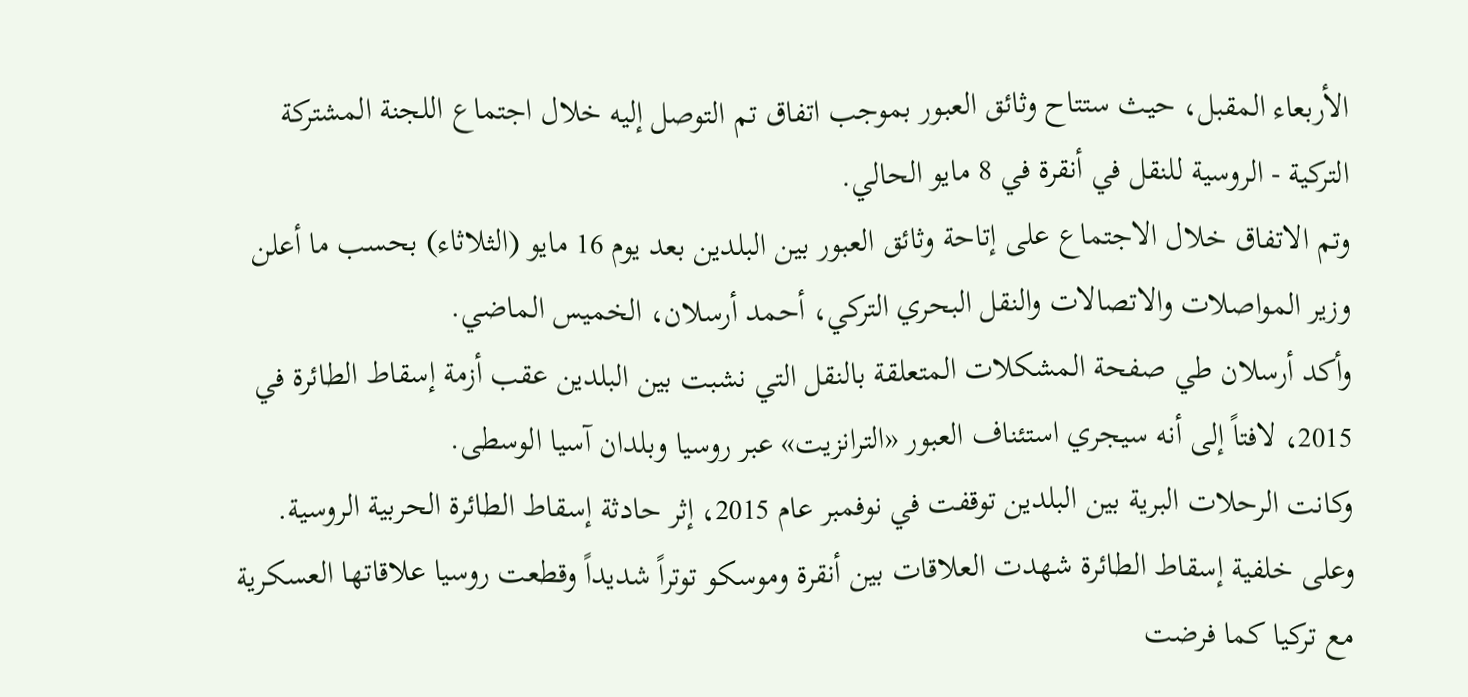الأربعاء المقبل، حيث ستتاح وثائق العبور بموجب اتفاق تم التوصل إليه خلال اجتماع اللجنة المشتركة التركية - الروسية للنقل في أنقرة في 8 مايو الحالي.
وتم الاتفاق خلال الاجتماع على إتاحة وثائق العبور بين البلدين بعد يوم 16 مايو (الثلاثاء) بحسب ما أعلن وزير المواصلات والاتصالات والنقل البحري التركي، أحمد أرسلان، الخميس الماضي.
وأكد أرسلان طي صفحة المشكلات المتعلقة بالنقل التي نشبت بين البلدين عقب أزمة إسقاط الطائرة في 2015، لافتاً إلى أنه سيجري استئناف العبور «الترانزيت» عبر روسيا وبلدان آسيا الوسطى.
وكانت الرحلات البرية بين البلدين توقفت في نوفمبر عام 2015، إثر حادثة إسقاط الطائرة الحربية الروسية. وعلى خلفية إسقاط الطائرة شهدت العلاقات بين أنقرة وموسكو توتراً شديداً وقطعت روسيا علاقاتها العسكرية مع تركيا كما فرضت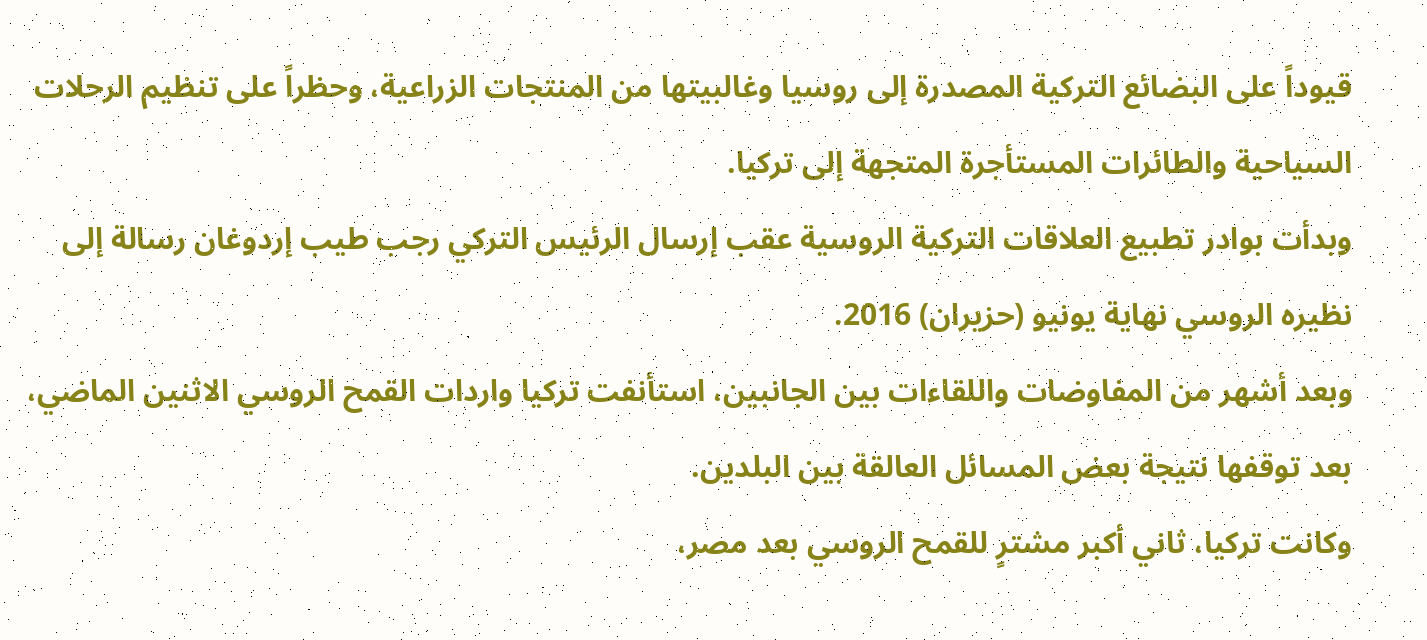قيوداً على البضائع التركية المصدرة إلى روسيا وغالبيتها من المنتجات الزراعية، وحظراً على تنظيم الرحلات السياحية والطائرات المستأجرة المتجهة إلى تركيا.
وبدأت بوادر تطبيع العلاقات التركية الروسية عقب إرسال الرئيس التركي رجب طيب إردوغان رسالة إلى نظيره الروسي نهاية يونيو (حزيران) 2016.
وبعد أشهر من المفاوضات واللقاءات بين الجانبين، استأنفت تركيا واردات القمح الروسي الاثنين الماضي، بعد توقفها نتيجة بعض المسائل العالقة بين البلدين.
وكانت تركيا، ثاني أكبر مشترٍ للقمح الروسي بعد مصر،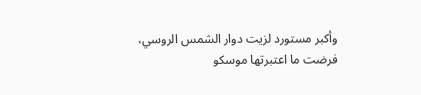وأكبر مستورد لزيت دوار الشمس الروسي، فرضت ما اعتبرتها موسكو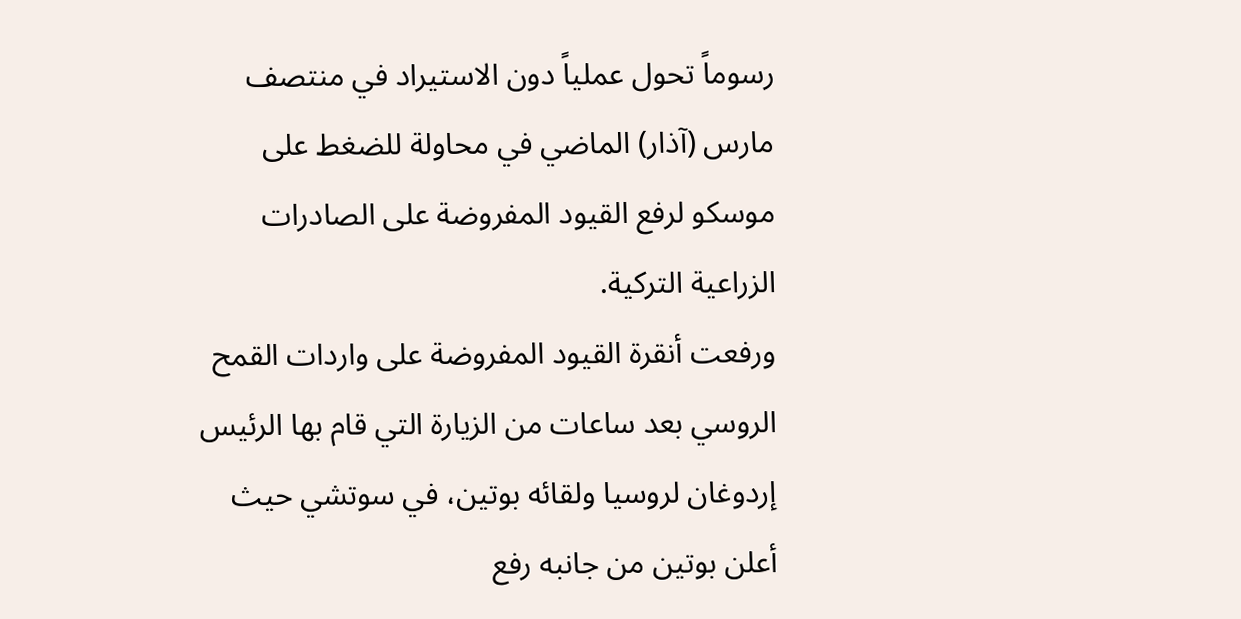رسوماً تحول عملياً دون الاستيراد في منتصف مارس (آذار) الماضي في محاولة للضغط على موسكو لرفع القيود المفروضة على الصادرات الزراعية التركية.
ورفعت أنقرة القيود المفروضة على واردات القمح الروسي بعد ساعات من الزيارة التي قام بها الرئيس إردوغان لروسيا ولقائه بوتين، في سوتشي حيث أعلن بوتين من جانبه رفع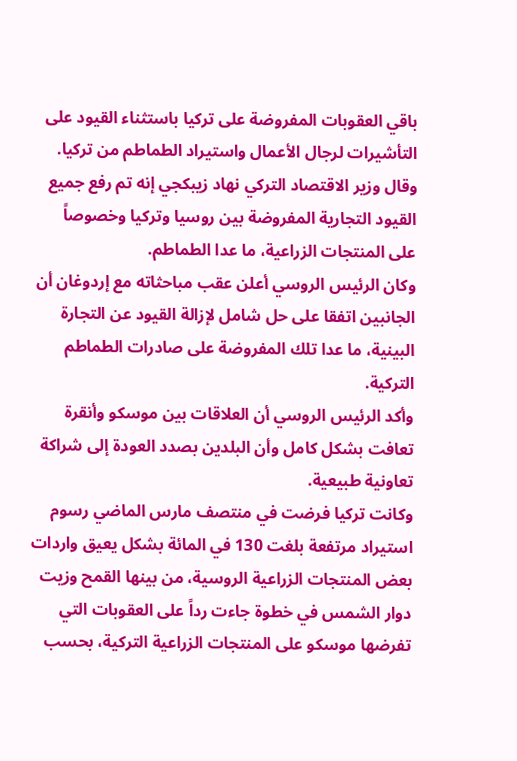باقي العقوبات المفروضة على تركيا باستثناء القيود على التأشيرات لرجال الأعمال واستيراد الطماطم من تركيا.
وقال وزير الاقتصاد التركي نهاد زيبكجي إنه تم رفع جميع القيود التجارية المفروضة بين روسيا وتركيا وخصوصاً على المنتجات الزراعية، ما عدا الطماطم.
وكان الرئيس الروسي أعلن عقب مباحثاته مع إردوغان أن الجانبين اتفقا على حل شامل لإزالة القيود عن التجارة البينية، ما عدا تلك المفروضة على صادرات الطماطم التركية.
وأكد الرئيس الروسي أن العلاقات بين موسكو وأنقرة تعافت بشكل كامل وأن البلدين بصدد العودة إلى شراكة تعاونية طبيعية.
وكانت تركيا فرضت في منتصف مارس الماضي رسوم استيراد مرتفعة بلغت 130 في المائة بشكل يعيق واردات بعض المنتجات الزراعية الروسية، من بينها القمح وزيت دوار الشمس في خطوة جاءت رداً على العقوبات التي تفرضها موسكو على المنتجات الزراعية التركية، بحسب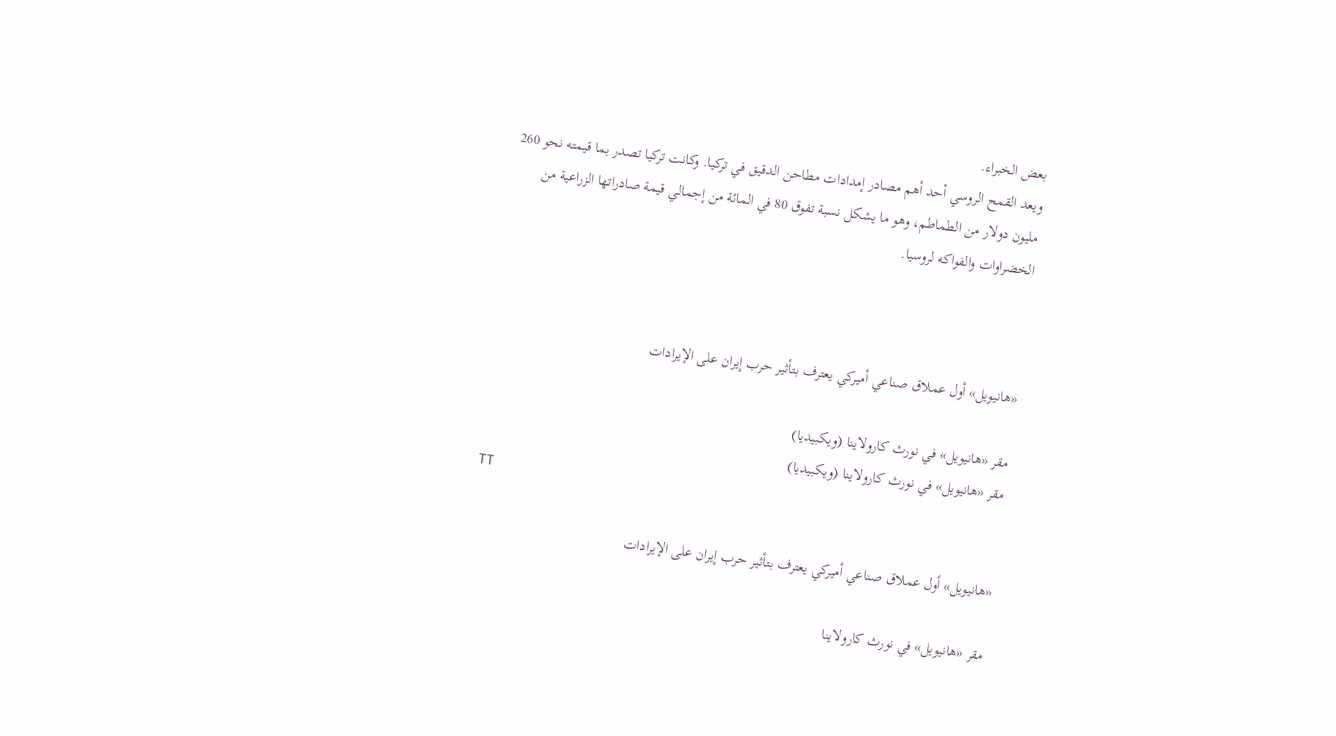بعض الخبراء.
ويعد القمح الروسي أحد أهم مصادر إمدادات مطاحن الدقيق في تركيا. وكانت تركيا تصدر بما قيمته نحو 260 مليون دولار من الطماطم، وهو ما يشكل نسبة تفوق 80 في المائة من إجمالي قيمة صادراتها الزراعية من الخضراوات والفواكه لروسيا.



«هانيويل» أول عملاق صناعي أميركي يعترف بتأثير حرب إيران على الإيرادات

مقر «هانيويل» في نورث كارولاينا (ويكبيديا)
مقر «هانيويل» في نورث كارولاينا (ويكبيديا)
TT

«هانيويل» أول عملاق صناعي أميركي يعترف بتأثير حرب إيران على الإيرادات

مقر «هانيويل» في نورث كارولاينا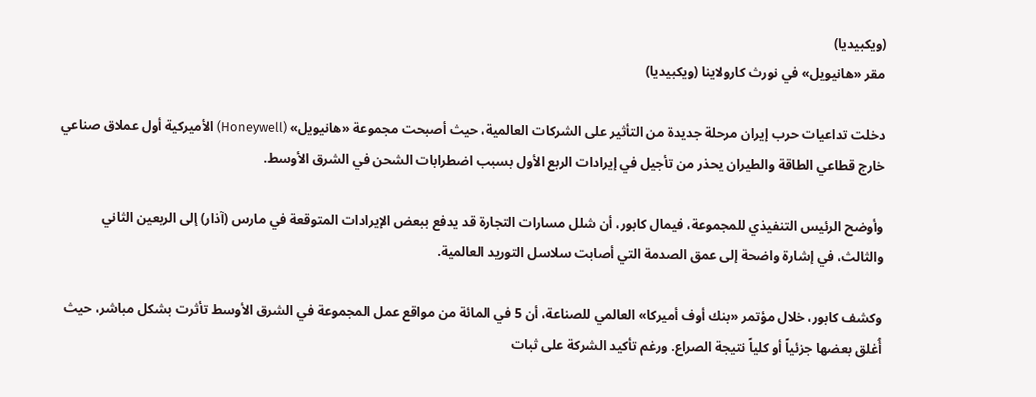(ويكبيديا)
مقر «هانيويل» في نورث كارولاينا (ويكبيديا)

دخلت تداعيات حرب إيران مرحلة جديدة من التأثير على الشركات العالمية، حيث أصبحت مجموعة «هانيويل» (Honeywell) الأميركية أول عملاق صناعي خارج قطاعي الطاقة والطيران يحذر من تأجيل في إيرادات الربع الأول بسبب اضطرابات الشحن في الشرق الأوسط.

وأوضح الرئيس التنفيذي للمجموعة، فيمال كابور، أن شلل مسارات التجارة قد يدفع ببعض الإيرادات المتوقعة في مارس (آذار) إلى الربعين الثاني والثالث، في إشارة واضحة إلى عمق الصدمة التي أصابت سلاسل التوريد العالمية.

وكشف كابور، خلال مؤتمر «بنك أوف أميركا» العالمي للصناعة، أن 5 في المائة من مواقع عمل المجموعة في الشرق الأوسط تأثرت بشكل مباشر، حيث أُغلق بعضها جزئياً أو كلياً نتيجة الصراع. ورغم تأكيد الشركة على ثبات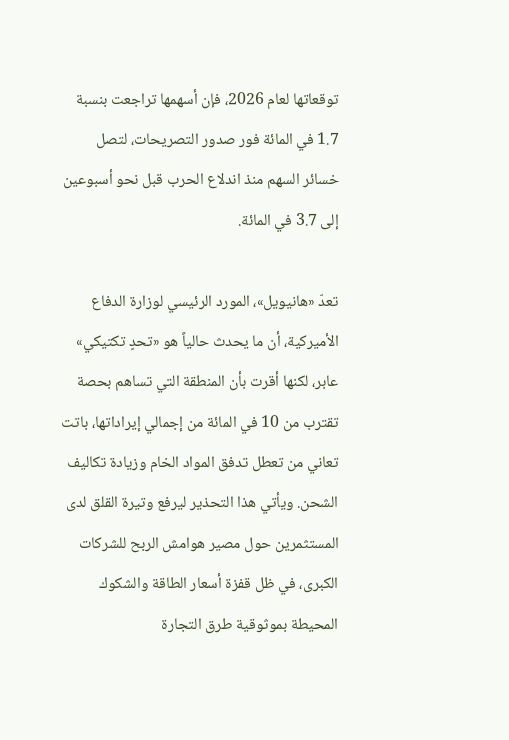توقعاتها لعام 2026، فإن أسهمها تراجعت بنسبة 1.7 في المائة فور صدور التصريحات، لتصل خسائر السهم منذ اندلاع الحرب قبل نحو أسبوعين إلى 3.7 في المائة.

تعدّ «هانيويل»، المورد الرئيسي لوزارة الدفاع الأميركية، أن ما يحدث حالياً هو «تحدٍ تكتيكي» عابر، لكنها أقرت بأن المنطقة التي تساهم بحصة تقترب من 10 في المائة من إجمالي إيراداتها، باتت تعاني من تعطل تدفق المواد الخام وزيادة تكاليف الشحن. ويأتي هذا التحذير ليرفع وتيرة القلق لدى المستثمرين حول مصير هوامش الربح للشركات الكبرى، في ظل قفزة أسعار الطاقة والشكوك المحيطة بموثوقية طرق التجارة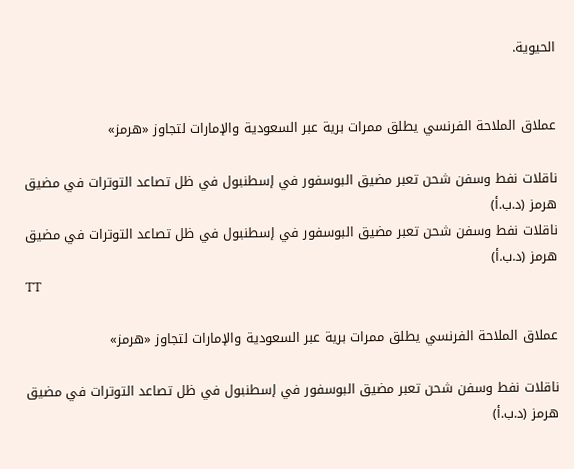الحيوية.


عملاق الملاحة الفرنسي يطلق ممرات برية عبر السعودية والإمارات لتجاوز «هرمز»

ناقلات نفط وسفن شحن تعبر مضيق البوسفور في إسطنبول في ظل تصاعد التوترات في مضيق هرمز (د.ب.أ)
ناقلات نفط وسفن شحن تعبر مضيق البوسفور في إسطنبول في ظل تصاعد التوترات في مضيق هرمز (د.ب.أ)
TT

عملاق الملاحة الفرنسي يطلق ممرات برية عبر السعودية والإمارات لتجاوز «هرمز»

ناقلات نفط وسفن شحن تعبر مضيق البوسفور في إسطنبول في ظل تصاعد التوترات في مضيق هرمز (د.ب.أ)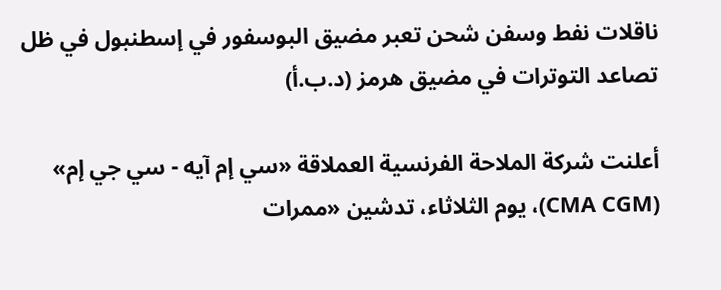ناقلات نفط وسفن شحن تعبر مضيق البوسفور في إسطنبول في ظل تصاعد التوترات في مضيق هرمز (د.ب.أ)

أعلنت شركة الملاحة الفرنسية العملاقة «سي إم آيه - سي جي إم» (CMA CGM)، يوم الثلاثاء، تدشين «ممرات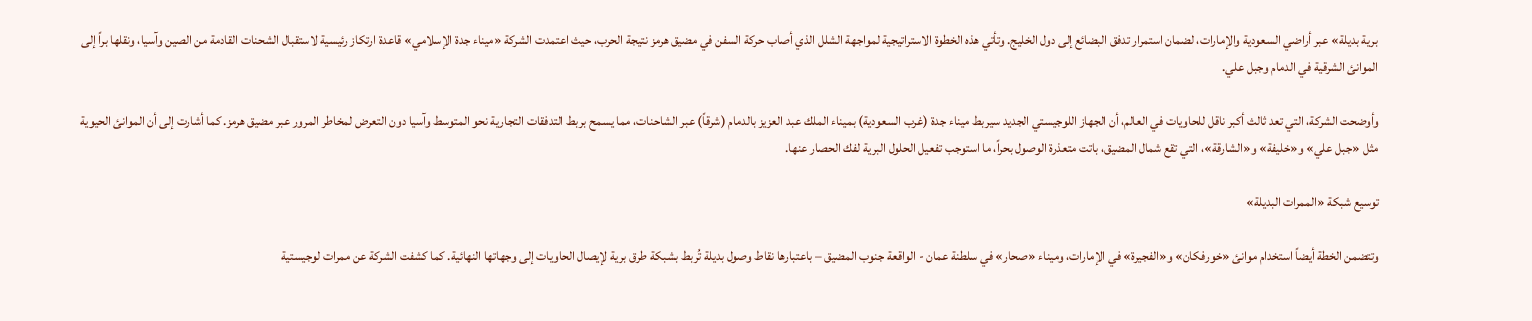برية بديلة» عبر أراضي السعودية والإمارات، لضمان استمرار تدفق البضائع إلى دول الخليج. وتأتي هذه الخطوة الاستراتيجية لمواجهة الشلل الذي أصاب حركة السفن في مضيق هرمز نتيجة الحرب، حيث اعتمدت الشركة «ميناء جدة الإسلامي» قاعدة ارتكاز رئيسية لاستقبال الشحنات القادمة من الصين وآسيا، ونقلها براً إلى الموانئ الشرقية في الدمام وجبل علي.

وأوضحت الشركة، التي تعد ثالث أكبر ناقل للحاويات في العالم، أن الجهاز اللوجيستي الجديد سيربط ميناء جدة (غرب السعودية) بميناء الملك عبد العزيز بالدمام (شرقاً) عبر الشاحنات، مما يسمح بربط التدفقات التجارية نحو المتوسط وآسيا دون التعرض لمخاطر المرور عبر مضيق هرمز. كما أشارت إلى أن الموانئ الحيوية مثل «جبل علي» و«خليفة» و«الشارقة»، التي تقع شمال المضيق، باتت متعذرة الوصول بحراً، ما استوجب تفعيل الحلول البرية لفك الحصار عنها.

توسيع شبكة «الممرات البديلة»

وتتضمن الخطة أيضاً استخدام موانئ «خورفكان» و«الفجيرة» في الإمارات، وميناء «صحار» في سلطنة عمان - الواقعة جنوب المضيق – باعتبارها نقاط وصول بديلة تُربط بشبكة طرق برية لإيصال الحاويات إلى وجهاتها النهائية. كما كشفت الشركة عن ممرات لوجيستية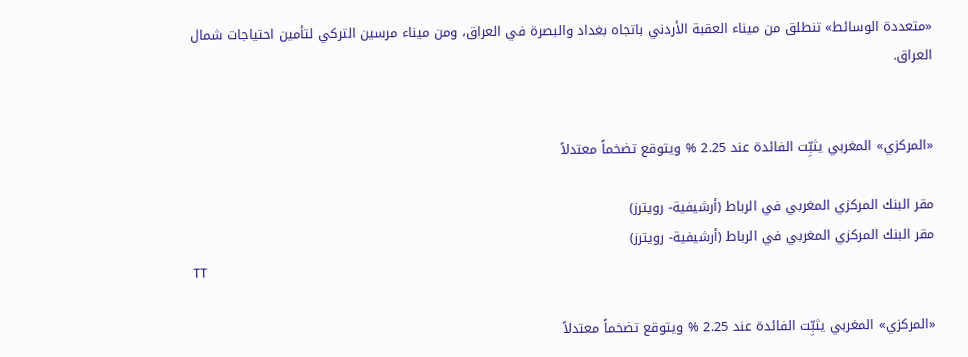«متعددة الوسائط» تنطلق من ميناء العقبة الأردني باتجاه بغداد والبصرة في العراق، ومن ميناء مرسين التركي لتأمين احتياجات شمال العراق.


«المركزي» المغربي يثبِّت الفائدة عند 2.25 % ويتوقع تضخماً معتدلاً

مقر البنك المركزي المغربي في الرباط (أرشيفية- رويترز)
مقر البنك المركزي المغربي في الرباط (أرشيفية- رويترز)
TT

«المركزي» المغربي يثبِّت الفائدة عند 2.25 % ويتوقع تضخماً معتدلاً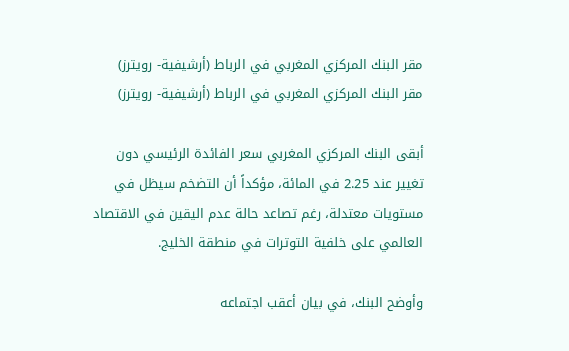مقر البنك المركزي المغربي في الرباط (أرشيفية- رويترز)
مقر البنك المركزي المغربي في الرباط (أرشيفية- رويترز)

أبقى البنك المركزي المغربي سعر الفائدة الرئيسي دون تغيير عند 2.25 في المائة، مؤكداً أن التضخم سيظل في مستويات معتدلة، رغم تصاعد حالة عدم اليقين في الاقتصاد العالمي على خلفية التوترات في منطقة الخليج.

وأوضح البنك، في بيان أعقب اجتماعه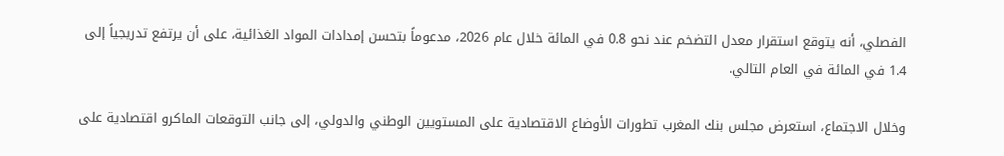الفصلي، أنه يتوقع استقرار معدل التضخم عند نحو 0.8 في المائة خلال عام 2026، مدعوماً بتحسن إمدادات المواد الغذائية، على أن يرتفع تدريجياً إلى 1.4 في المائة في العام التالي.

وخلال الاجتماع، استعرض مجلس بنك المغرب تطورات الأوضاع الاقتصادية على المستويين الوطني والدولي، إلى جانب التوقعات الماكرو اقتصادية على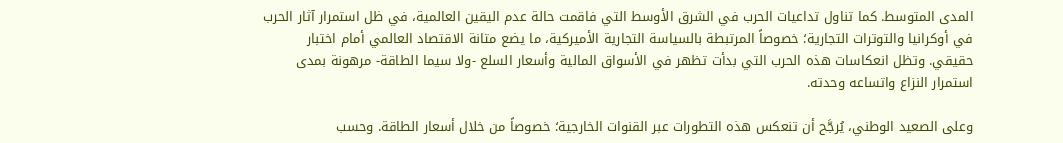المدى المتوسط. كما تناول تداعيات الحرب في الشرق الأوسط التي فاقمت حالة عدم اليقين العالمية، في ظل استمرار آثار الحرب في أوكرانيا والتوترات التجارية؛ خصوصاً المرتبطة بالسياسة التجارية الأميركية، ما يضع متانة الاقتصاد العالمي أمام اختبار حقيقي. وتظل انعكاسات هذه الحرب التي بدأت تظهر في الأسواق المالية وأسعار السلع -ولا سيما الطاقة- مرهونة بمدى استمرار النزاع واتساعه وحدته.

وعلى الصعيد الوطني، يُرجَّح أن تنعكس هذه التطورات عبر القنوات الخارجية؛ خصوصاً من خلال أسعار الطاقة. وحسب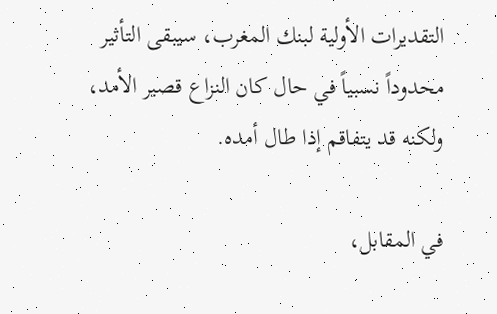التقديرات الأولية لبنك المغرب، سيبقى التأثير محدوداً نسبياً في حال كان النزاع قصير الأمد، ولكنه قد يتفاقم إذا طال أمده.

في المقابل،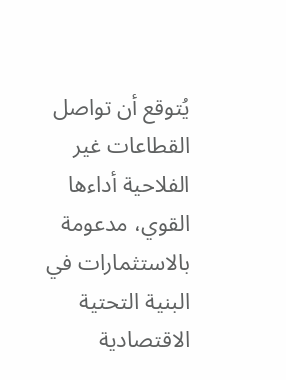يُتوقع أن تواصل القطاعات غير الفلاحية أداءها القوي، مدعومة بالاستثمارات في البنية التحتية الاقتصادية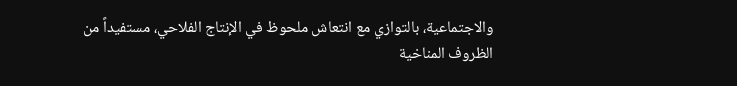والاجتماعية، بالتوازي مع انتعاش ملحوظ في الإنتاج الفلاحي، مستفيداً من الظروف المناخية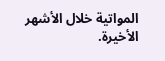المواتية خلال الأشهر الأخيرة.